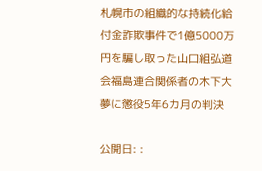札幌市の組織的な持続化給付金詐欺事件で1億5000万円を騙し取った山口組弘道会福島連合関係者の木下大夢に懲役5年6カ月の判決

公開日: :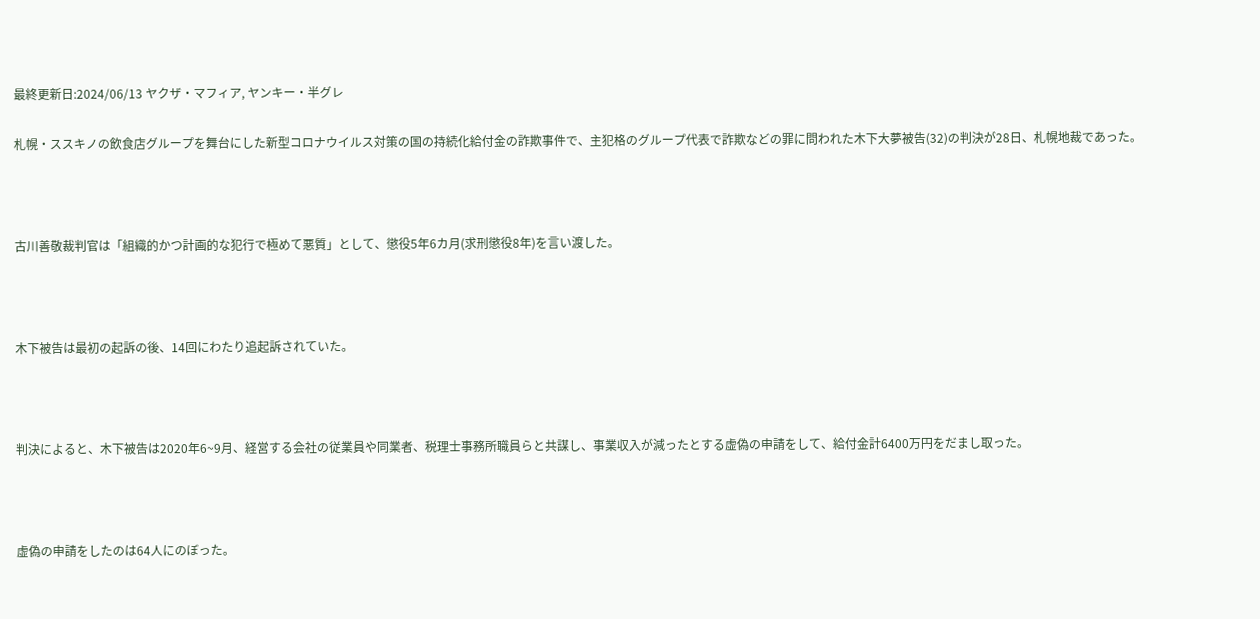最終更新日:2024/06/13 ヤクザ・マフィア, ヤンキー・半グレ

札幌・ススキノの飲食店グループを舞台にした新型コロナウイルス対策の国の持続化給付金の詐欺事件で、主犯格のグループ代表で詐欺などの罪に問われた木下大夢被告(32)の判決が28日、札幌地裁であった。



古川善敬裁判官は「組織的かつ計画的な犯行で極めて悪質」として、懲役5年6カ月(求刑懲役8年)を言い渡した。



木下被告は最初の起訴の後、14回にわたり追起訴されていた。



判決によると、木下被告は2020年6~9月、経営する会社の従業員や同業者、税理士事務所職員らと共謀し、事業収入が減ったとする虚偽の申請をして、給付金計6400万円をだまし取った。



虚偽の申請をしたのは64人にのぼった。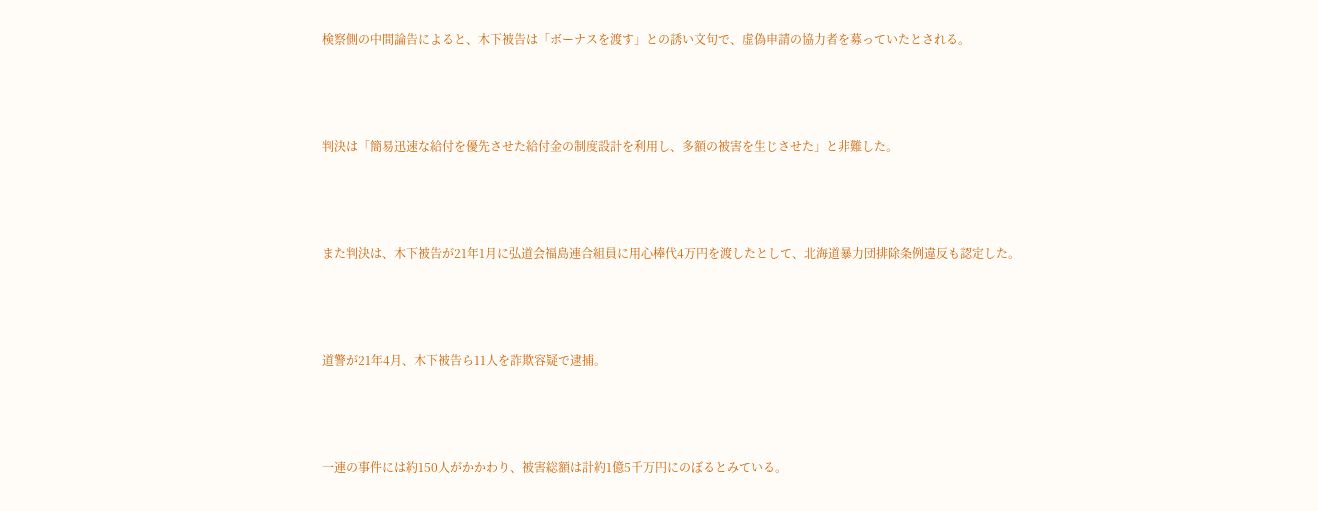検察側の中間論告によると、木下被告は「ボーナスを渡す」との誘い文句で、虚偽申請の協力者を募っていたとされる。



判決は「簡易迅速な給付を優先させた給付金の制度設計を利用し、多額の被害を生じさせた」と非難した。



また判決は、木下被告が21年1月に弘道会福島連合組員に用心棒代4万円を渡したとして、北海道暴力団排除条例違反も認定した。



道警が21年4月、木下被告ら11人を詐欺容疑で逮捕。



一連の事件には約150人がかかわり、被害総額は計約1億5千万円にのぼるとみている。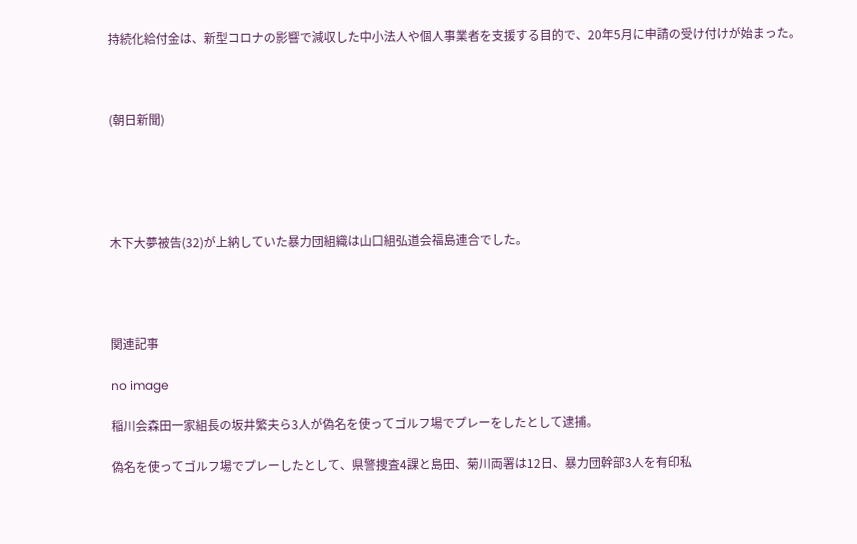持続化給付金は、新型コロナの影響で減収した中小法人や個人事業者を支援する目的で、20年5月に申請の受け付けが始まった。



(朝日新聞)





木下大夢被告(32)が上納していた暴力団組織は山口組弘道会福島連合でした。




関連記事

no image

稲川会森田一家組長の坂井繁夫ら3人が偽名を使ってゴルフ場でプレーをしたとして逮捕。

偽名を使ってゴルフ場でプレーしたとして、県警捜査4課と島田、菊川両署は12日、暴力団幹部3人を有印私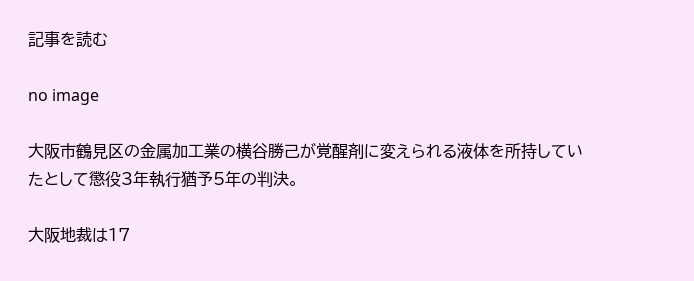記事を読む

no image

大阪市鶴見区の金属加工業の横谷勝己が覚醒剤に変えられる液体を所持していたとして懲役3年執行猶予5年の判決。

大阪地裁は17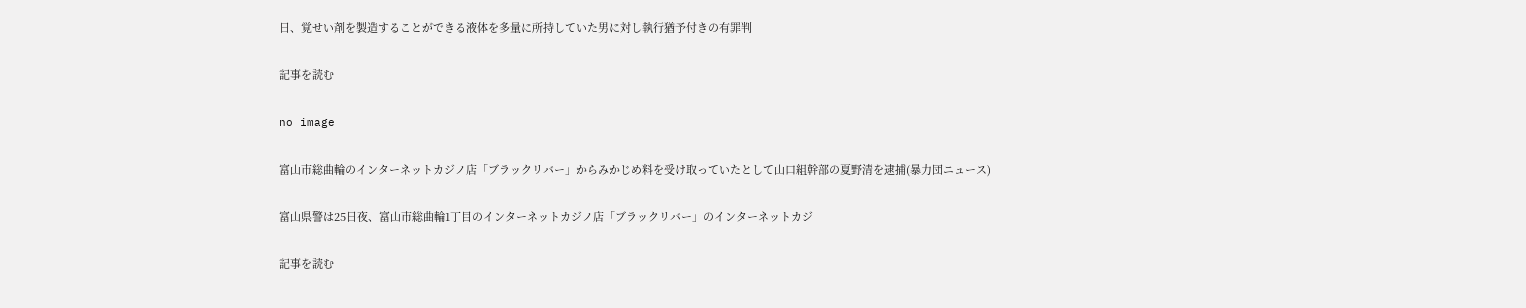日、覚せい剤を製造することができる液体を多量に所持していた男に対し執行猶予付きの有罪判

記事を読む

no image

富山市総曲輪のインターネットカジノ店「ブラックリバー」からみかじめ料を受け取っていたとして山口組幹部の夏野清を逮捕(暴力団ニュース)

富山県警は25日夜、富山市総曲輪1丁目のインターネットカジノ店「ブラックリバー」のインターネットカジ

記事を読む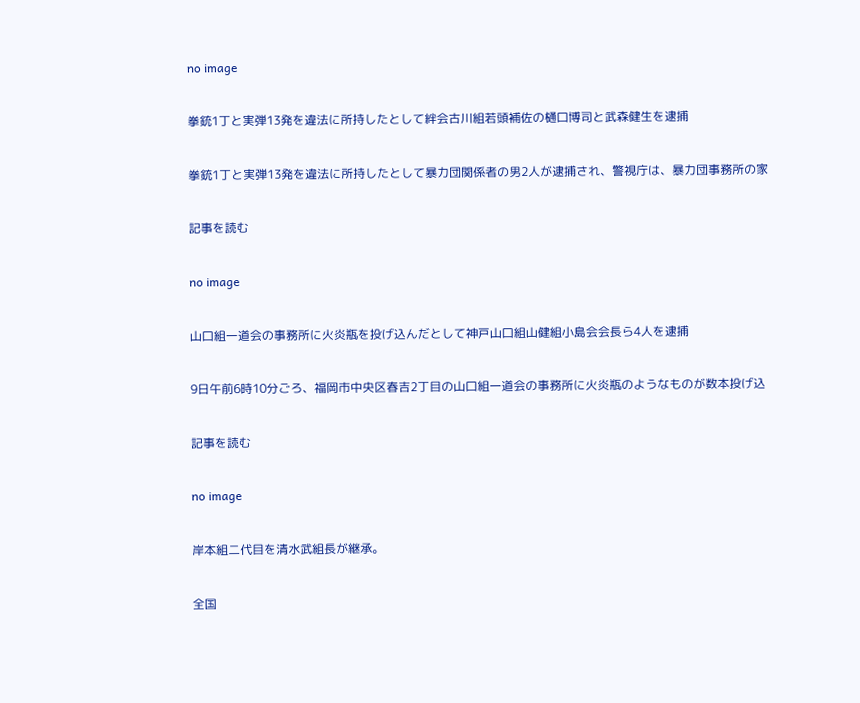no image

拳銃1丁と実弾13発を違法に所持したとして絆会古川組若頭補佐の樋口博司と武森健生を逮捕

拳銃1丁と実弾13発を違法に所持したとして暴力団関係者の男2人が逮捕され、警視庁は、暴力団事務所の家

記事を読む

no image

山口組一道会の事務所に火炎瓶を投げ込んだとして神戸山口組山健組小島会会長ら4人を逮捕

9日午前6時10分ごろ、福岡市中央区春吉2丁目の山口組一道会の事務所に火炎瓶のようなものが数本投げ込

記事を読む

no image

岸本組二代目を清水武組長が継承。

全国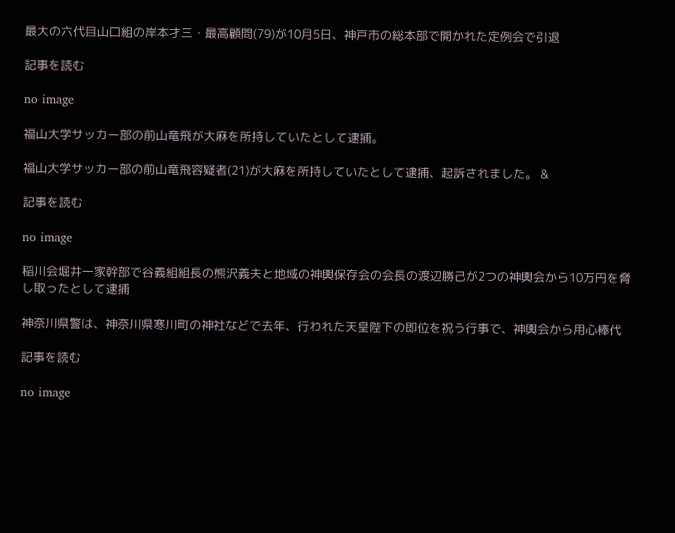最大の六代目山口組の岸本才三・最高顧問(79)が10月5日、神戸市の総本部で開かれた定例会で引退

記事を読む

no image

福山大学サッカー部の前山竜飛が大麻を所持していたとして逮捕。

福山大学サッカー部の前山竜飛容疑者(21)が大麻を所持していたとして逮捕、起訴されました。 &

記事を読む

no image

稲川会堀井一家幹部で谷義組組長の熊沢義夫と地域の神輿保存会の会長の渡辺勝己が2つの神輿会から10万円を脅し取ったとして逮捕

神奈川県警は、神奈川県寒川町の神社などで去年、行われた天皇陛下の即位を祝う行事で、神輿会から用心棒代

記事を読む

no image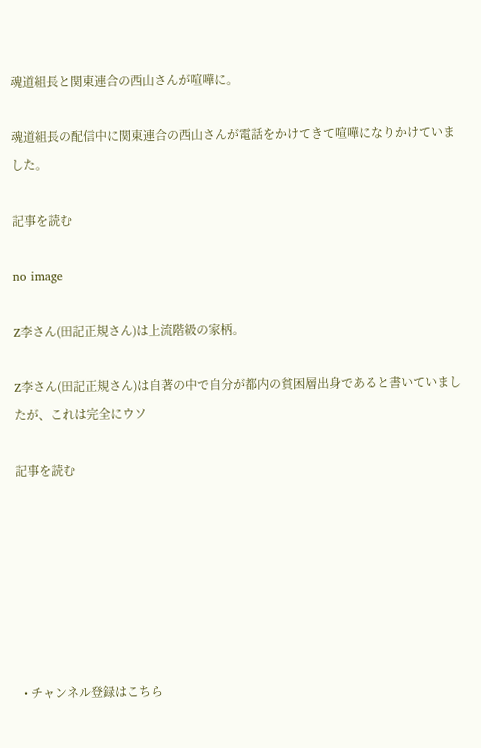魂道組長と関東連合の西山さんが喧嘩に。

魂道組長の配信中に関東連合の西山さんが電話をかけてきて喧嘩になりかけていました。

記事を読む

no image

Z李さん(田記正規さん)は上流階級の家柄。

Z李さん(田記正規さん)は自著の中で自分が都内の貧困層出身であると書いていましたが、これは完全にウソ

記事を読む







  • チャンネル登録はこちら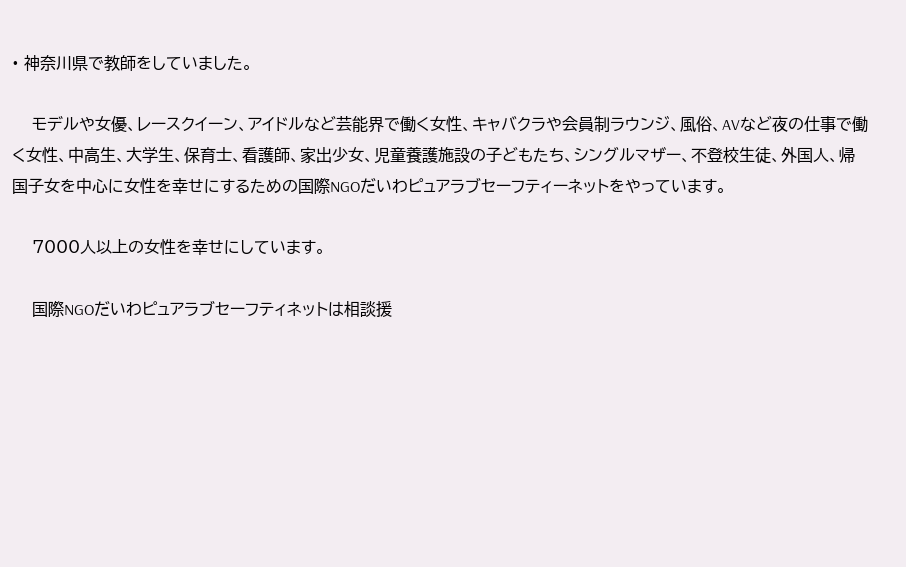• 神奈川県で教師をしていました。

    モデルや女優、レースクイーン、アイドルなど芸能界で働く女性、キャバクラや会員制ラウンジ、風俗、AVなど夜の仕事で働く女性、中高生、大学生、保育士、看護師、家出少女、児童養護施設の子どもたち、シングルマザー、不登校生徒、外国人、帰国子女を中心に女性を幸せにするための国際NGOだいわピュアラブセーフティーネットをやっています。

    7000人以上の女性を幸せにしています。

    国際NGOだいわピュアラブセーフティネットは相談援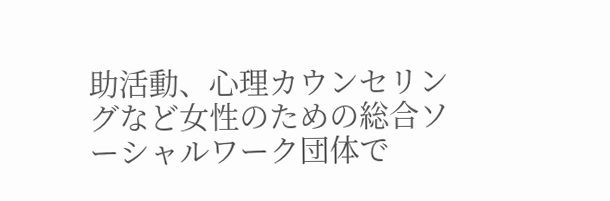助活動、心理カウンセリングなど女性のための総合ソーシャルワーク団体で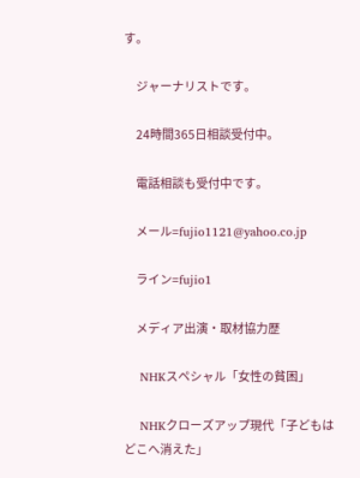す。

    ジャーナリストです。

    24時間365日相談受付中。

    電話相談も受付中です。

    メール=fujio1121@yahoo.co.jp

    ライン=fujio1

    メディア出演・取材協力歴

    NHKスペシャル「女性の貧困」

    NHKクローズアップ現代「子どもはどこへ消えた」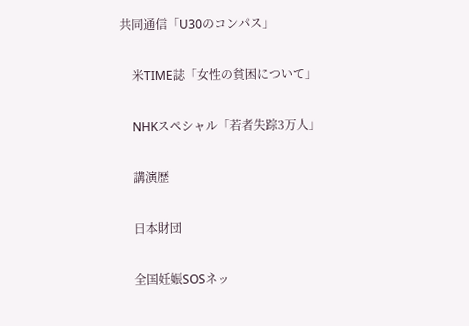共同通信「U30のコンパス」

    米TIME誌「女性の貧困について」

    NHKスペシャル「若者失踪3万人」

    講演歴

    日本財団

    全国妊娠SOSネッ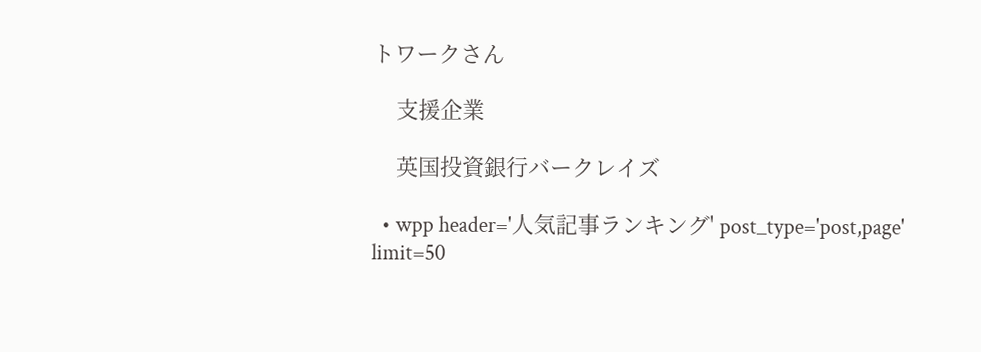トワークさん

    支援企業

    英国投資銀行バークレイズ

  • wpp header='人気記事ランキング' post_type='post,page' limit=50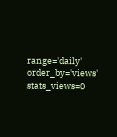range='daily' order_by='views' stats_views=0